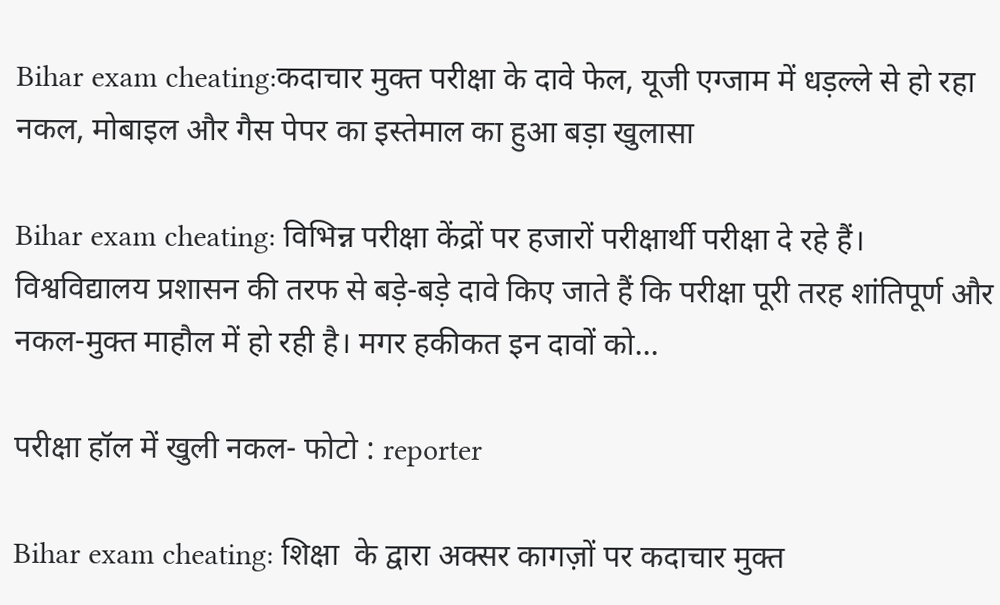Bihar exam cheating:कदाचार मुक्त परीक्षा के दावे फेल, यूजी एग्जाम में धड़ल्ले से हो रहा नकल, मोबाइल और गैस पेपर का इस्तेमाल का हुआ बड़ा खुलासा

Bihar exam cheating: विभिन्न परीक्षा केंद्रों पर हजारों परीक्षार्थी परीक्षा दे रहे हैं। विश्वविद्यालय प्रशासन की तरफ से बड़े-बड़े दावे किए जाते हैं कि परीक्षा पूरी तरह शांतिपूर्ण और नकल-मुक्त माहौल में हो रही है। मगर हकीकत इन दावों को...

परीक्षा हॉल में खुली नकल- फोटो : reporter

Bihar exam cheating: शिक्षा  के द्वारा अक्सर कागज़ों पर कदाचार मुक्त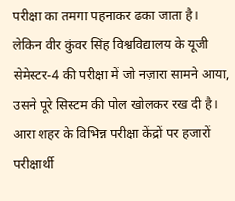परीक्षा का तमगा पहनाकर ढका जाता है। लेकिन वीर कुंवर सिंह विश्वविद्यालय के यूजी सेमेस्टर-4 की परीक्षा में जो नज़ारा सामने आया, उसने पूरे सिस्टम की पोल खोलकर रख दी है। आरा शहर के विभिन्न परीक्षा केंद्रों पर हजारों परीक्षार्थी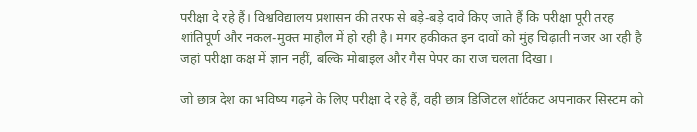परीक्षा दे रहे हैं। विश्वविद्यालय प्रशासन की तरफ से बड़े-बड़े दावे किए जाते हैं कि परीक्षा पूरी तरह शांतिपूर्ण और नकल-मुक्त माहौल में हो रही है। मगर हकीकत इन दावों को मुंह चिढ़ाती नजर आ रही है जहां परीक्षा कक्ष में ज्ञान नहीं, बल्कि मोबाइल और गैस पेपर का राज चलता दिखा।

जो छात्र देश का भविष्य गढ़ने के लिए परीक्षा दे रहे हैं, वही छात्र डिजिटल शॉर्टकट अपनाकर सिस्टम को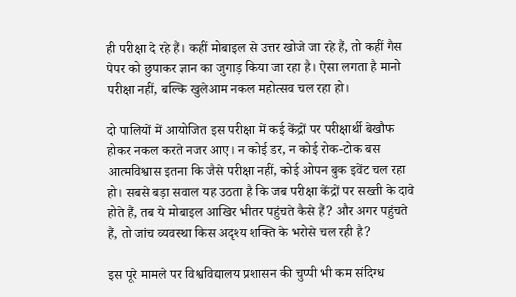ही परीक्षा दे रहे हैं। कहीं मोबाइल से उत्तर खोजे जा रहे हैं, तो कहीं गैस पेपर को छुपाकर ज्ञान का जुगाड़ किया जा रहा है। ऐसा लगता है मानो परीक्षा नहीं, बल्कि खुलेआम नकल महोत्सव चल रहा हो।

दो पालियों में आयोजित इस परीक्षा में कई केंद्रों पर परीक्षार्थी बेखौफ होकर नकल करते नजर आए। न कोई डर, न कोई रोक-टोक बस आत्मविश्वास इतना कि जैसे परीक्षा नहीं, कोई ओपन बुक इवेंट चल रहा हो। सबसे बड़ा सवाल यह उठता है कि जब परीक्षा केंद्रों पर सख्ती के दावे होते हैं, तब ये मोबाइल आखिर भीतर पहुंचते कैसे हैं? और अगर पहुंचते हैं, तो जांच व्यवस्था किस अदृश्य शक्ति के भरोसे चल रही है?

इस पूरे मामले पर विश्वविद्यालय प्रशासन की चुप्पी भी कम संदिग्ध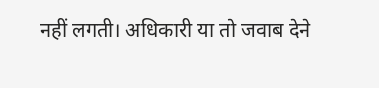नहीं लगती। अधिकारी या तो जवाब देने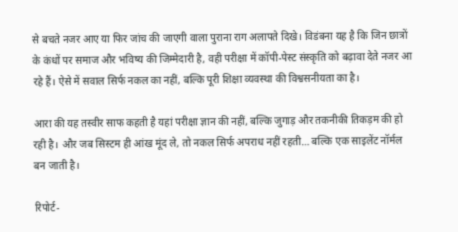से बचते नजर आए या फिर जांच की जाएगी वाला पुराना राग अलापते दिखे। विडंबना यह है कि जिन छात्रों के कंधों पर समाज और भविष्य की जिम्मेदारी है, वही परीक्षा में कॉपी-पेस्ट संस्कृति को बढ़ावा देते नजर आ रहे हैं। ऐसे में सवाल सिर्फ नकल का नहीं, बल्कि पूरी शिक्षा व्यवस्था की विश्वसनीयता का है।

आरा की यह तस्वीर साफ कहती है यहां परीक्षा ज्ञान की नहीं, बल्कि जुगाड़ और तकनीकी तिकड़म की हो रही है। और जब सिस्टम ही आंख मूंद ले, तो नकल सिर्फ अपराध नहीं रहती… बल्कि एक साइलेंट नॉर्मल बन जाती है।

रिपोर्ट-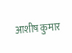आशीष कुमार